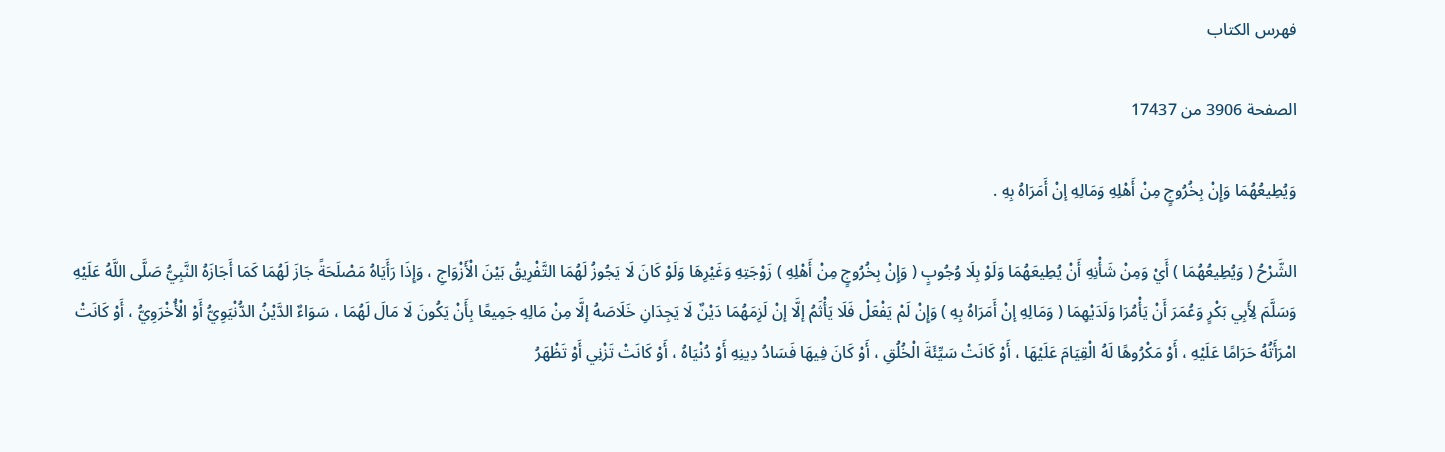فهرس الكتاب

الصفحة 3906 من 17437

وَيُطِيعُهُمَا وَإِنْ بِخُرُوجٍ مِنْ أَهْلِهِ وَمَالِهِ إنْ أَمَرَاهُ بِهِ .

الشَّرْحُ ( وَيُطِيعُهُمَا ) أَيْ وَمِنْ شَأْنِهِ أَنْ يُطِيعَهُمَا وَلَوْ بِلَا وُجُوبٍ ( وَإِنْ بِخُرُوجٍ مِنْ أَهْلِهِ ) زَوْجَتِهِ وَغَيْرِهَا وَلَوْ كَانَ لَا يَجُوزُ لَهُمَا التَّفْرِيقُ بَيْنَ الْأَزْوَاجِ ، وَإِذَا رَأَيَاهُ مَصْلَحَةً جَازَ لَهُمَا كَمَا أَجَازَهُ النَّبِيُّ صَلَّى اللَّهُ عَلَيْهِ وَسَلَّمَ لِأَبِي بَكْرٍ وَعُمَرَ أَنْ يَأْمُرَا وَلَدَيْهِمَا ( وَمَالِهِ إنْ أَمَرَاهُ بِهِ ) وَإِنْ لَمْ يَفْعَلْ فَلَا يَأْثَمُ إلَّا إنْ لَزِمَهُمَا دَيْنٌ لَا يَجِدَانِ خَلَاصَهُ إلَّا مِنْ مَالِهِ جَمِيعًا بِأَنْ يَكُونَ لَا مَالَ لَهُمَا ، سَوَاءٌ الدَّيْنُ الدُّنْيَوِيُّ أَوْ الْأُخْرَوِيُّ ، أَوْ كَانَتْ امْرَأَتُهُ حَرَامًا عَلَيْهِ ، أَوْ مَكْرُوهًا لَهُ الْقِيَامَ عَلَيْهَا ، أَوْ كَانَتْ سَيِّئَةَ الْخُلُقِ ، أَوْ كَانَ فِيهَا فَسَادُ دِينِهِ أَوْ دُنْيَاهُ ، أَوْ كَانَتْ تَزْنِي أَوْ تَظْهَرُ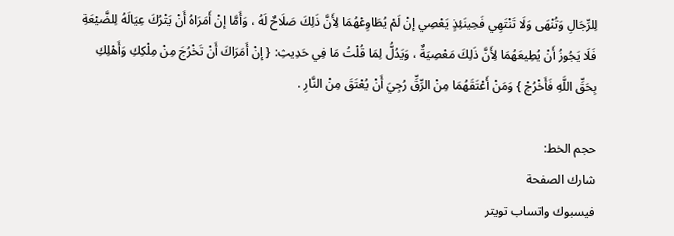لِلرِّجَالِ وَتُنْهَى وَلَا تَنْتَهِي فَحِينَئِذٍ يَعْصِي إنْ لَمْ يُطَاوِعْهُمَا لِأَنَّ ذَلِكَ صَلَاحٌ لَهُ ، وَأَمَّا إنْ أَمَرَاهُ أَنْ يَتْرُكَ عِيَالَهُ لِلضَّيْعَةِ فَلَا يَجُوزُ أَنْ يُطِيعَهُمَا لِأَنَّ ذَلِكَ مَعْصِيَةٌ ، وَيَدُلُّ لِمَا قُلْتُ مَا فِي حَدِيثِ: { إنْ أَمَرَاكَ أَنْ تَخْرُجَ مِنْ مِلْكِكِ وَأَهْلِكِ بِحَقِّ اللَّهِ فَأَخْرُجْ } وَمَنْ أَعْتَقَهُمَا مِنْ الرِّقِّ رُجِيَ أَنْ يُعْتَقَ مِنْ النَّارِ .

حجم الخط:
شارك الصفحة
فيسبوك واتساب تويتر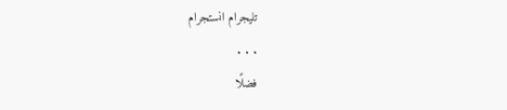تليجرام انستجرام
. . .
فضلًا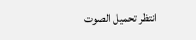انتظر تحميل الصوت